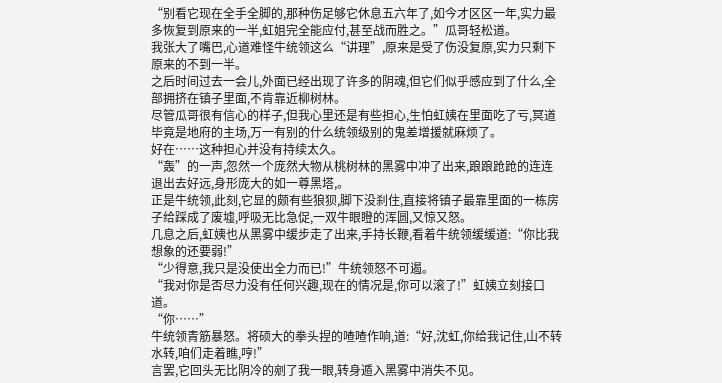“别看它现在全手全脚的,那种伤足够它休息五六年了,如今才区区一年,实力最多恢复到原来的一半,虹姐完全能应付,甚至战而胜之。”瓜哥轻松道。
我张大了嘴巴,心道难怪牛统领这么“讲理”,原来是受了伤没复原,实力只剩下原来的不到一半。
之后时间过去一会儿,外面已经出现了许多的阴魂,但它们似乎感应到了什么,全部拥挤在镇子里面,不肯靠近柳树林。
尽管瓜哥很有信心的样子,但我心里还是有些担心,生怕虹姨在里面吃了亏,冥道毕竟是地府的主场,万一有别的什么统领级别的鬼差增援就麻烦了。
好在……这种担心并没有持续太久。
“轰”的一声,忽然一个庞然大物从桃树林的黑雾中冲了出来,踉踉跄跄的连连退出去好远,身形庞大的如一尊黑塔,。
正是牛统领,此刻,它显的颇有些狼狈,脚下没刹住,直接将镇子最靠里面的一栋房子给踩成了废墟,呼吸无比急促,一双牛眼瞪的浑圆,又惊又怒。
几息之后,虹姨也从黑雾中缓步走了出来,手持长鞭,看着牛统领缓缓道:“你比我想象的还要弱!”
“少得意,我只是没使出全力而已!”牛统领怒不可遏。
“我对你是否尽力没有任何兴趣,现在的情况是,你可以滚了!”虹姨立刻接口道。
“你……”
牛统领青筋暴怒。将硕大的拳头捏的喳喳作响,道:“好,沈虹,你给我记住,山不转水转,咱们走着瞧,哼!”
言罢,它回头无比阴冷的剜了我一眼,转身遁入黑雾中消失不见。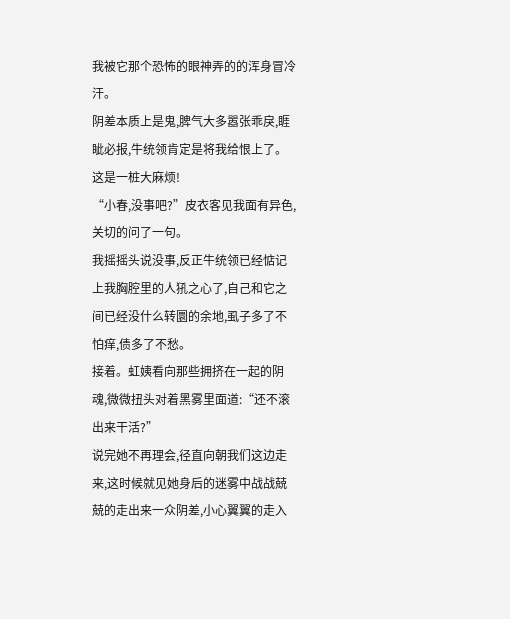我被它那个恐怖的眼神弄的的浑身冒冷汗。
阴差本质上是鬼,脾气大多嚣张乖戾,睚眦必报,牛统领肯定是将我给恨上了。
这是一桩大麻烦!
“小春,没事吧?”皮衣客见我面有异色,关切的问了一句。
我摇摇头说没事,反正牛统领已经惦记上我胸腔里的人犼之心了,自己和它之间已经没什么转圜的余地,虱子多了不怕痒,债多了不愁。
接着。虹姨看向那些拥挤在一起的阴魂,微微扭头对着黑雾里面道:“还不滚出来干活?”
说完她不再理会,径直向朝我们这边走来,这时候就见她身后的迷雾中战战兢兢的走出来一众阴差,小心翼翼的走入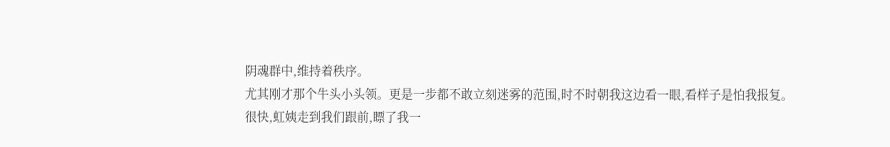阴魂群中,维持着秩序。
尤其刚才那个牛头小头领。更是一步都不敢立刻迷雾的范围,时不时朝我这边看一眼,看样子是怕我报复。
很快,虹姨走到我们跟前,瞟了我一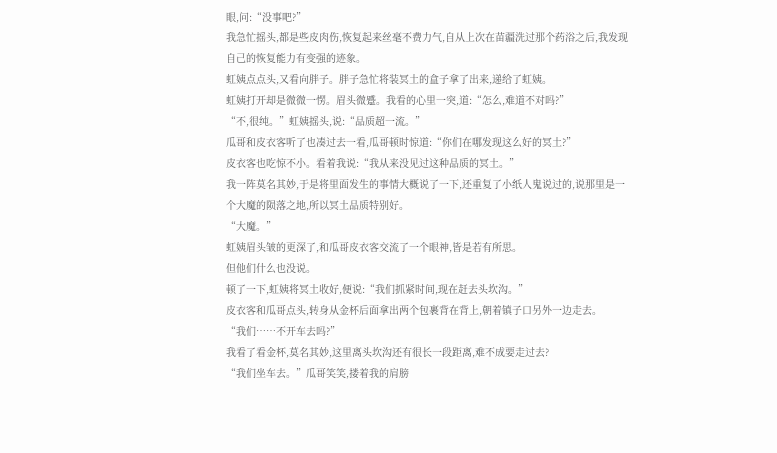眼,问:“没事吧?”
我急忙摇头,都是些皮肉伤,恢复起来丝毫不费力气,自从上次在苗疆洗过那个药浴之后,我发现自己的恢复能力有变强的迹象。
虹姨点点头,又看向胖子。胖子急忙将装冥土的盒子拿了出来,递给了虹姨。
虹姨打开却是微微一愣。眉头微蹙。我看的心里一突,道:“怎么,难道不对吗?”
“不,很纯。”虹姨摇头,说:“品质超一流。”
瓜哥和皮衣客听了也凑过去一看,瓜哥顿时惊道:“你们在哪发现这么好的冥土?”
皮衣客也吃惊不小。看着我说:“我从来没见过这种品质的冥土。”
我一阵莫名其妙,于是将里面发生的事情大概说了一下,还重复了小纸人鬼说过的,说那里是一个大魔的陨落之地,所以冥土品质特别好。
“大魔。”
虹姨眉头皱的更深了,和瓜哥皮衣客交流了一个眼神,皆是若有所思。
但他们什么也没说。
顿了一下,虹姨将冥土收好,便说:“我们抓紧时间,现在赶去头坎沟。”
皮衣客和瓜哥点头,转身从金杯后面拿出两个包裹背在背上,朝着镇子口另外一边走去。
“我们……不开车去吗?”
我看了看金杯,莫名其妙,这里离头坎沟还有很长一段距离,难不成要走过去?
“我们坐车去。”瓜哥笑笑,搂着我的肩膀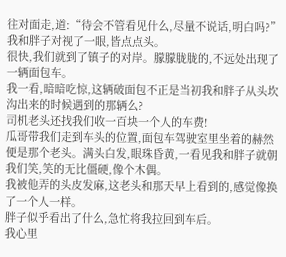往对面走,道:“待会不管看见什么,尽量不说话,明白吗?”
我和胖子对视了一眼,皆点点头。
很快,我们就到了镇子的对岸。朦朦胧胧的,不远处出现了一辆面包车。
我一看,暗暗吃惊,这辆破面包不正是当初我和胖子从头坎沟出来的时候遇到的那辆么?
司机老头还找我们收一百块一个人的车费!
瓜哥带我们走到车头的位置,面包车驾驶室里坐着的赫然便是那个老头。满头白发,眼珠昏黄,一看见我和胖子就朝我们笑,笑的无比僵硬,像个木偶。
我被他弄的头皮发麻,这老头和那天早上看到的,感觉像换了一个人一样。
胖子似乎看出了什么,急忙将我拉回到车后。
我心里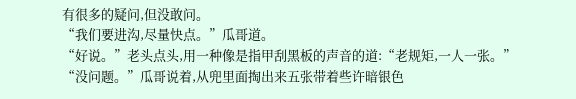有很多的疑问,但没敢问。
“我们要进沟,尽量快点。”瓜哥道。
“好说。”老头点头,用一种像是指甲刮黑板的声音的道:“老规矩,一人一张。”
“没问题。”瓜哥说着,从兜里面掏出来五张带着些许暗银色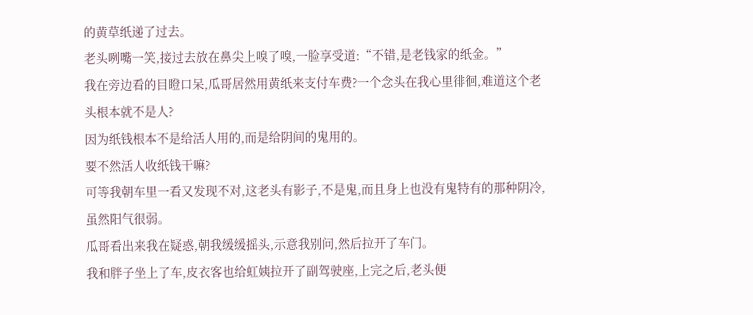的黄草纸递了过去。
老头咧嘴一笑,接过去放在鼻尖上嗅了嗅,一脸享受道:“不错,是老钱家的纸金。”
我在旁边看的目瞪口呆,瓜哥居然用黄纸来支付车费?一个念头在我心里徘徊,难道这个老头根本就不是人?
因为纸钱根本不是给活人用的,而是给阴间的鬼用的。
要不然活人收纸钱干嘛?
可等我朝车里一看又发现不对,这老头有影子,不是鬼,而且身上也没有鬼特有的那种阴冷,虽然阳气很弱。
瓜哥看出来我在疑惑,朝我缓缓摇头,示意我别问,然后拉开了车门。
我和胖子坐上了车,皮衣客也给虹姨拉开了副驾驶座,上完之后,老头便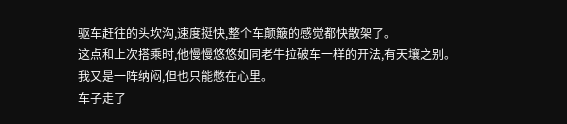驱车赶往的头坎沟,速度挺快,整个车颠簸的感觉都快散架了。
这点和上次搭乘时,他慢慢悠悠如同老牛拉破车一样的开法,有天壤之别。
我又是一阵纳闷,但也只能憋在心里。
车子走了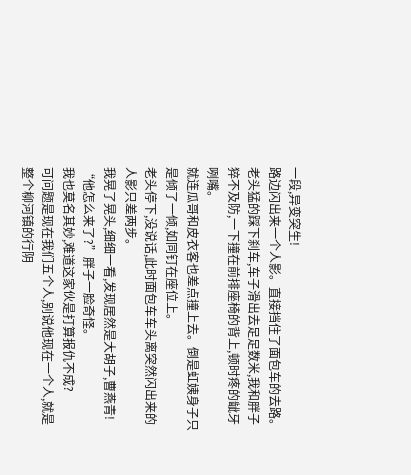一段,异变突生!
路边闪出来一个人影。直接挡住了面包车的去路。
老头猛的踩下刹车,车子滑出去足足数米,我和胖子猝不及防,一下撞在前排座椅的背上,顿时疼的龇牙咧嘴。
就连瓜哥和皮衣客也差点撞上去。倒是虹姨身子只是倾了一倾,如同钉在座位上。
老头停下,没说话,此时面包车车头离突然闪出来的人影只差两步。
我晃了晃头,细细一看,发现居然是大胡子,曹燕青!
“他怎么来了?”胖子一脸奇怪。
我也莫名其妙,难道这家伙是打算报仇不成?
可问题是现在我们五个人,别说他现在一个人,就是整个柳河镇的行阴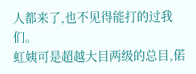人都来了,也不见得能打的过我们。
虹姨可是超越大目两级的总目,偌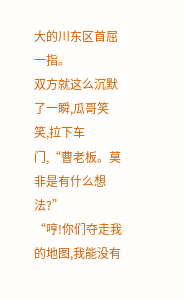大的川东区首屈一指。
双方就这么沉默了一瞬,瓜哥笑笑,拉下车门,“曹老板。莫非是有什么想法?”
“哼!你们夺走我的地图,我能没有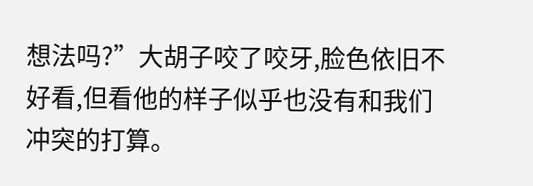想法吗?”大胡子咬了咬牙,脸色依旧不好看,但看他的样子似乎也没有和我们冲突的打算。